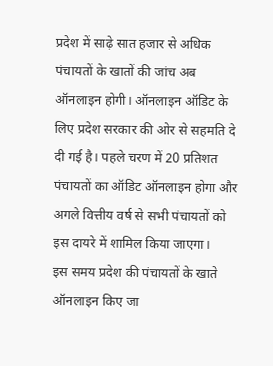प्रदेश में साढ़े सात हजार से अधिक पंचायतों के खातों की जांच अब ऑनलाइन होगी। ऑनलाइन ऑडिट के लिए प्रदेश सरकार की ओर से सहमति दे दी गई है। पहले चरण में 20 प्रतिशत पंचायतों का ऑडिट ऑनलाइन होगा और अगले वित्तीय वर्ष से सभी पंचायतों को इस दायरे में शामिल किया जाएगा।
इस समय प्रदेश की पंचायतों के खाते ऑनलाइन किए जा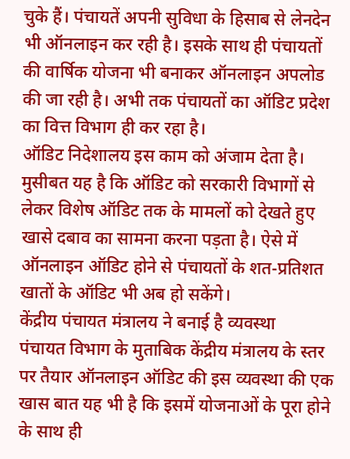चुके हैं। पंचायतें अपनी सुविधा के हिसाब से लेनदेन भी ऑनलाइन कर रही है। इसके साथ ही पंचायतों की वार्षिक योजना भी बनाकर ऑनलाइन अपलोड की जा रही है। अभी तक पंचायतों का ऑडिट प्रदेश का वित्त विभाग ही कर रहा है।
ऑडिट निदेशालय इस काम को अंजाम देता है। मुसीबत यह है कि ऑडिट को सरकारी विभागों से लेकर विशेष ऑडिट तक के मामलों को देखते हुए खासे दबाव का सामना करना पड़ता है। ऐसे में ऑनलाइन ऑडिट होने से पंचायतों के शत-प्रतिशत खातों के ऑडिट भी अब हो सकेंगे।
केंद्रीय पंचायत मंत्रालय ने बनाई है व्यवस्था
पंचायत विभाग के मुताबिक केंद्रीय मंत्रालय के स्तर पर तैयार ऑनलाइन ऑडिट की इस व्यवस्था की एक खास बात यह भी है कि इसमें योजनाओं के पूरा होने के साथ ही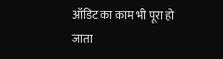ऑडिट का काम भी पूरा हो जाता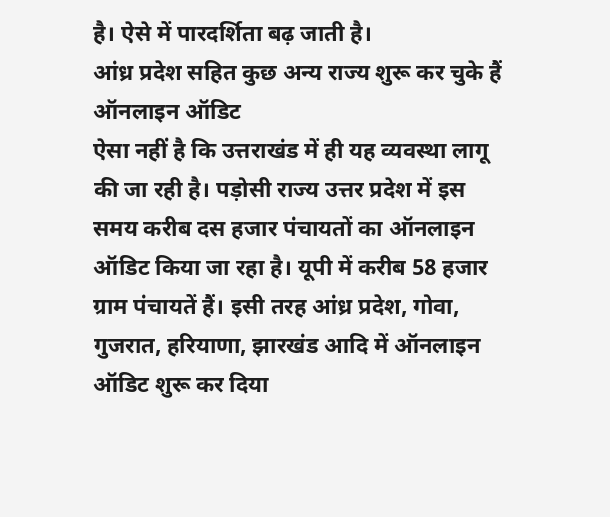है। ऐसे में पारदर्शिता बढ़ जाती है।
आंध्र प्रदेश सहित कुछ अन्य राज्य शुरू कर चुके हैं ऑनलाइन ऑडिट
ऐसा नहीं है कि उत्तराखंड में ही यह व्यवस्था लागू की जा रही है। पड़ोसी राज्य उत्तर प्रदेश में इस समय करीब दस हजार पंचायतों का ऑनलाइन ऑडिट किया जा रहा है। यूपी में करीब 58 हजार ग्राम पंचायतें हैं। इसी तरह आंध्र प्रदेश, गोवा, गुजरात, हरियाणा, झारखंड आदि में ऑनलाइन ऑडिट शुरू कर दिया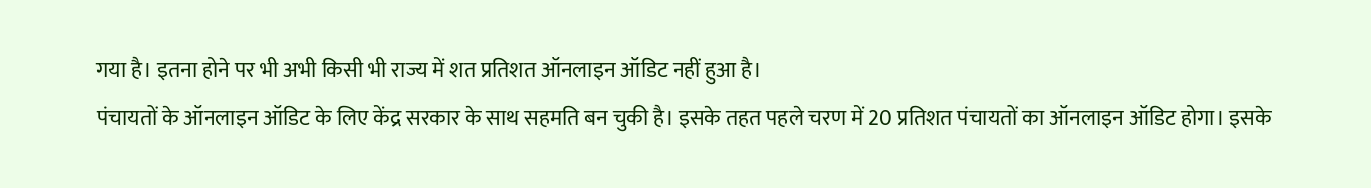गया है। इतना होने पर भी अभी किसी भी राज्य में शत प्रतिशत ऑनलाइन ऑडिट नहीं हुआ है।
पंचायतों के ऑनलाइन ऑडिट के लिए केंद्र सरकार के साथ सहमति बन चुकी है। इसके तहत पहले चरण में 20 प्रतिशत पंचायतों का ऑनलाइन ऑडिट होगा। इसके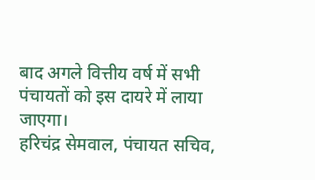बाद अगले वित्तीय वर्ष में सभी पंचायतों को इस दायरे में लाया जाएगा।
हरिचंद्र सेमवाल, पंचायत सचिव,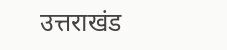उत्तराखंड